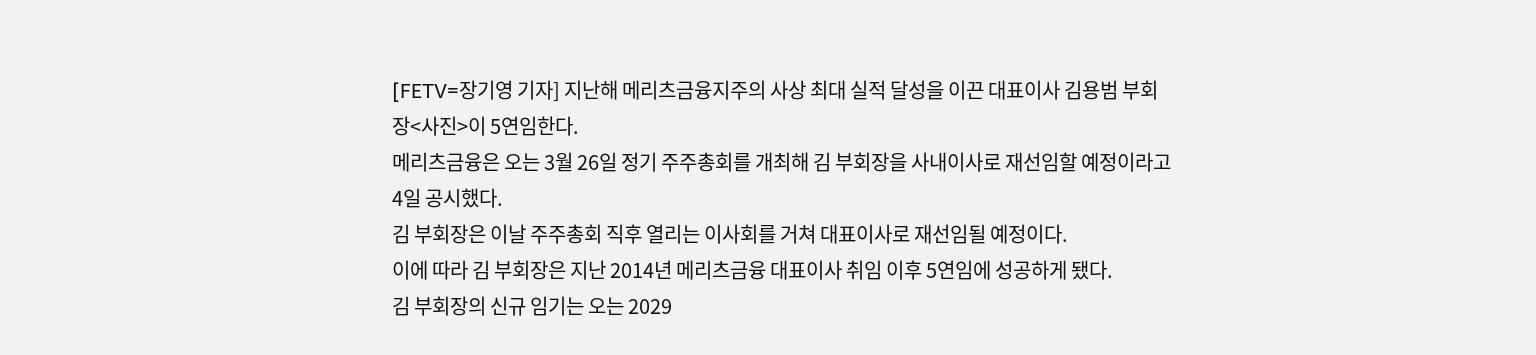[FETV=장기영 기자] 지난해 메리츠금융지주의 사상 최대 실적 달성을 이끈 대표이사 김용범 부회장<사진>이 5연임한다.
메리츠금융은 오는 3월 26일 정기 주주총회를 개최해 김 부회장을 사내이사로 재선임할 예정이라고 4일 공시했다.
김 부회장은 이날 주주총회 직후 열리는 이사회를 거쳐 대표이사로 재선임될 예정이다.
이에 따라 김 부회장은 지난 2014년 메리츠금융 대표이사 취임 이후 5연임에 성공하게 됐다.
김 부회장의 신규 임기는 오는 2029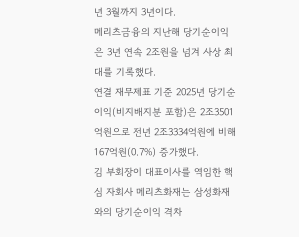년 3월까지 3년이다.
메리츠금융의 지난해 당기순이익은 3년 연속 2조원을 넘겨 사상 최대를 기록했다.
연결 재무제표 기준 2025년 당기순이익(비지배지분 포함)은 2조3501억원으로 전년 2조3334억원에 비해 167억원(0.7%) 증가했다.
김 부회장이 대표이사를 역임한 핵심 자회사 메리츠화재는 삼성화재와의 당기순이익 격차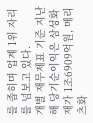를 좁히며 업계 1위 자리를 넘보고 있다.
개별 재무제표 기준 지난해 당기순이익은 삼성화재가 1조6909억원, 메리츠화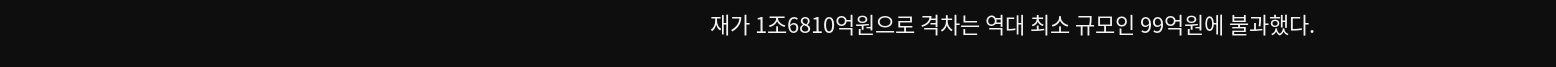재가 1조6810억원으로 격차는 역대 최소 규모인 99억원에 불과했다.